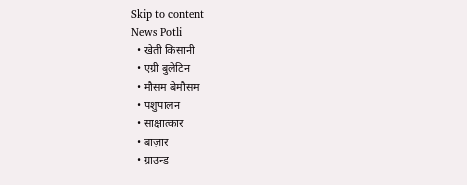Skip to content
News Potli
  • खेती किसानी
  • एग्री बुलेटिन
  • मौसम बेमौसम
  • पशुपालन
  • साक्षात्कार
  • बाज़ार
  • ग्राउन्ड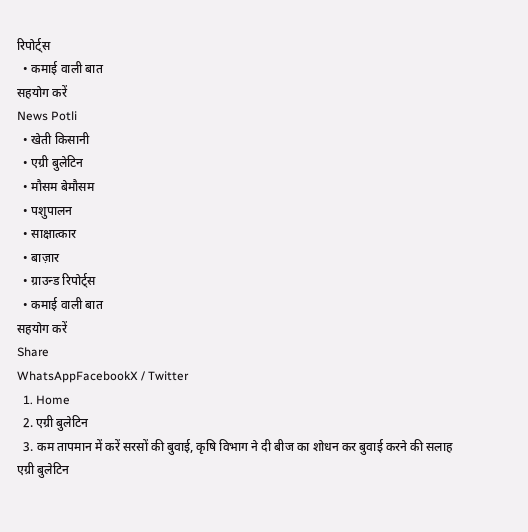रिपोर्ट्स
  • कमाई वाली बात
सहयोग करें
News Potli
  • खेती किसानी
  • एग्री बुलेटिन
  • मौसम बेमौसम
  • पशुपालन
  • साक्षात्कार
  • बाज़ार
  • ग्राउन्ड रिपोर्ट्स
  • कमाई वाली बात
सहयोग करें
Share
WhatsAppFacebookX / Twitter
  1. Home
  2. एग्री बुलेटिन
  3. कम तापमान में करें सरसों की बुवाई, कृषि विभाग ने दी बीज का शोधन कर बुवाई करने की सलाह
एग्री बुलेटिन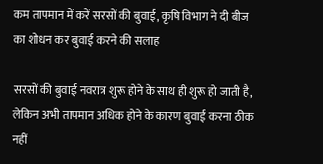कम तापमान में करें सरसों की बुवाई, कृषि विभाग ने दी बीज का शोधन कर बुवाई करने की सलाह

सरसों की बुवाई नवरात्र शुरू होने के साथ ही शुरू हो जाती है, लेकिन अभी तापमान अधिक होने के कारण बुवाई करना ठीक नहीं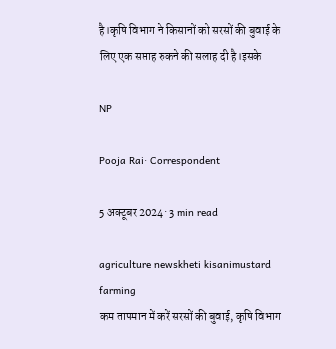है।कृषि विभाग ने किसानों को सरसों की बुवाई के लिए एक सप्ताह रुकने की सलाह दी है।इसके

NP

Pooja Rai· Correspondent

5 अक्टूबर 2024· 3 min read

agriculture newskheti kisanimustard farming
कम तापमान में करें सरसों की बुवाई, कृषि विभाग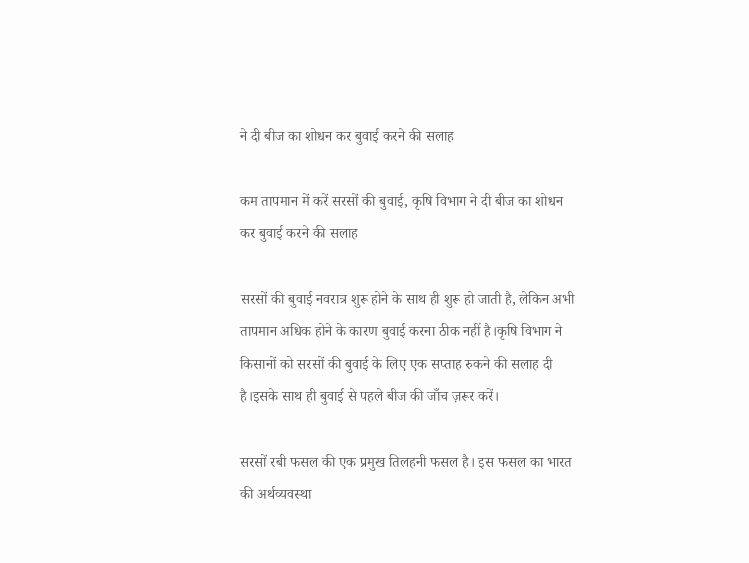ने दी बीज का शोधन कर बुवाई करने की सलाह

कम तापमान में करें सरसों की बुवाई, कृषि विभाग ने दी बीज का शोधन कर बुवाई करने की सलाह

सरसों की बुवाई नवरात्र शुरू होने के साथ ही शुरू हो जाती है, लेकिन अभी तापमान अधिक होने के कारण बुवाई करना ठीक नहीं है।कृषि विभाग ने किसानों को सरसों की बुवाई के लिए एक सप्ताह रुकने की सलाह दी है।इसके साथ ही बुवाई से पहले बीज की जाँच ज़रूर करें।

सरसों रबी फसल की एक प्रमुख तिलहनी फसल है। इस फसल का भारत की अर्थव्यवस्था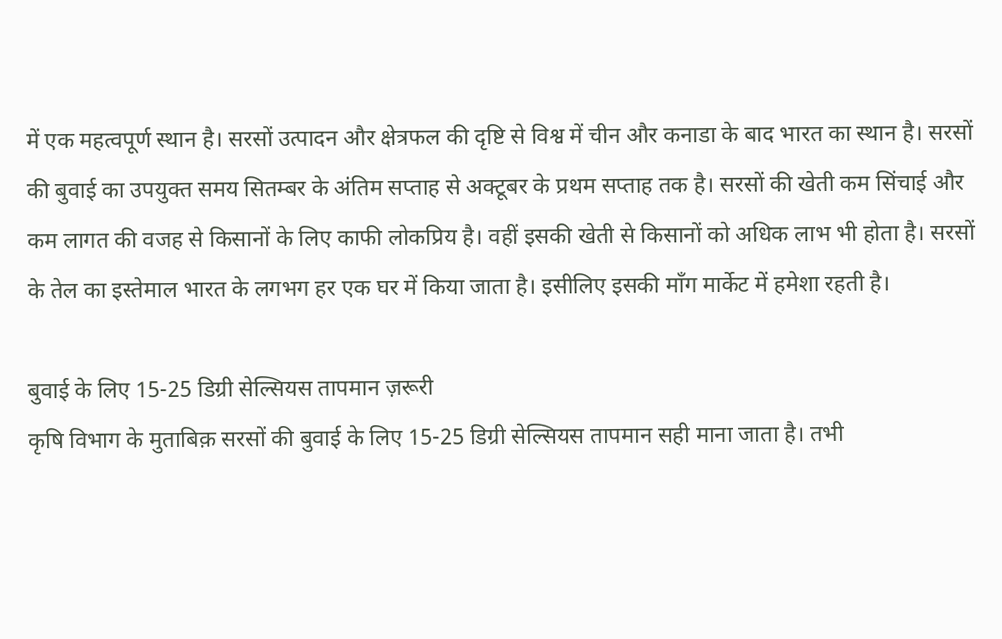में एक महत्वपूर्ण स्थान है। सरसों उत्पादन और क्षेत्रफल की दृष्टि से विश्व में चीन और कनाडा के बाद भारत का स्थान है। सरसों की बुवाई का उपयुक्त समय सितम्बर के अंतिम सप्ताह से अक्टूबर के प्रथम सप्ताह तक है। सरसों की खेती कम सिंचाई और कम लागत की वजह से किसानों के लिए काफी लोकप्रिय है। वहीं इसकी खेती से किसानों को अधिक लाभ भी होता है। सरसों के तेल का इस्तेमाल भारत के लगभग हर एक घर में किया जाता है। इसीलिए इसकी माँग मार्केट में हमेशा रहती है।

बुवाई के लिए 15-25 डिग्री सेल्सियस तापमान ज़रूरी
कृषि विभाग के मुताबिक़ सरसों की बुवाई के लिए 15-25 डिग्री सेल्सियस तापमान सही माना जाता है। तभी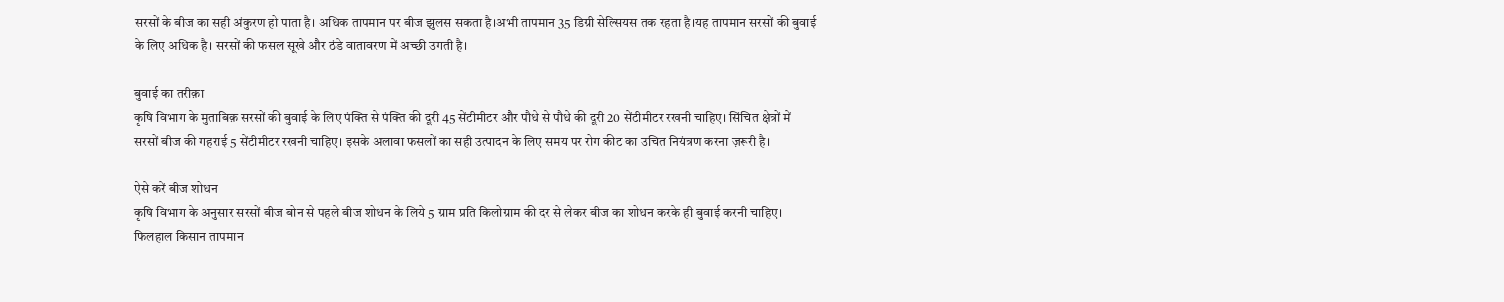सरसों के बीज का सही अंकुरण हो पाता है। अधिक तापमान पर बीज झुलस सकता है।अभी तापमान 35 डिग्री सेल्सियस तक रहता है।यह तापमान सरसों की बुवाई के लिए अधिक है। सरसों की फसल सूखे और ठंडे वातावरण में अच्छी उगती है।

बुवाई का तरीक़ा
कृषि विभाग के मुताबिक़ सरसों की बुवाई के लिए पंक्ति से पंक्ति की दूरी 45 सेंटीमीटर और पौधे से पौधे की दूरी 20 सेंटीमीटर रखनी चाहिए। सिंचित क्षेत्रों में सरसों बीज की गहराई 5 सेंटीमीटर रखनी चाहिए। इसके अलावा फसलों का सही उत्पादन के लिए समय पर रोग कीट का उचित नियंत्रण करना ज़रूरी है।

ऐसे करें बीज शोधन
कृषि विभाग के अनुसार सरसों बीज बोन से पहले बीज शोधन के लिये 5 ग्राम प्रति किलोग्राम की दर से लेकर बीज का शोधन करके ही बुवाई करनी चाहिए। फिलहाल किसान तापमान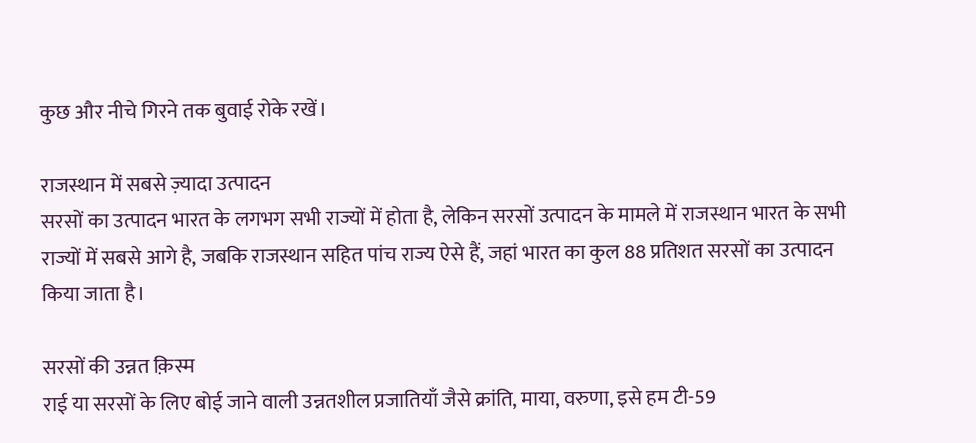कुछ और नीचे गिरने तक बुवाई रोके रखें।

राजस्थान में सबसे ज़्यादा उत्पादन
सरसों का उत्पादन भारत के लगभग सभी राज्यों में होता है, लेकिन सरसों उत्पादन के मामले में राजस्थान भारत के सभी राज्यों में सबसे आगे है, जबकि राजस्थान सहित पांच राज्य ऐसे हैं, जहां भारत का कुल 88 प्रतिशत सरसों का उत्पादन किया जाता है।

सरसों की उन्नत क़िस्म
राई या सरसों के लिए बोई जाने वाली उन्नतशील प्रजातियाँ जैसे क्रांति, माया, वरुणा, इसे हम टी-59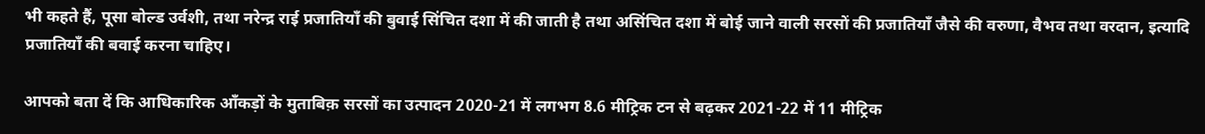भी कहते हैं, पूसा बोल्ड उर्वशी, तथा नरेन्द्र राई प्रजातियाँ की बुवाई सिंचित दशा में की जाती है तथा असिंचित दशा में बोई जाने वाली सरसों की प्रजातियाँ जैसे की वरुणा, वैभव तथा वरदान, इत्यादि प्रजातियाँ की बवाई करना चाहिए।

आपको बता दें कि आधिकारिक आँकड़ों के मुताबिक़ सरसों का उत्पादन 2020-21 में लगभग 8.6 मीट्रिक टन से बढ़कर 2021-22 में 11 मीट्रिक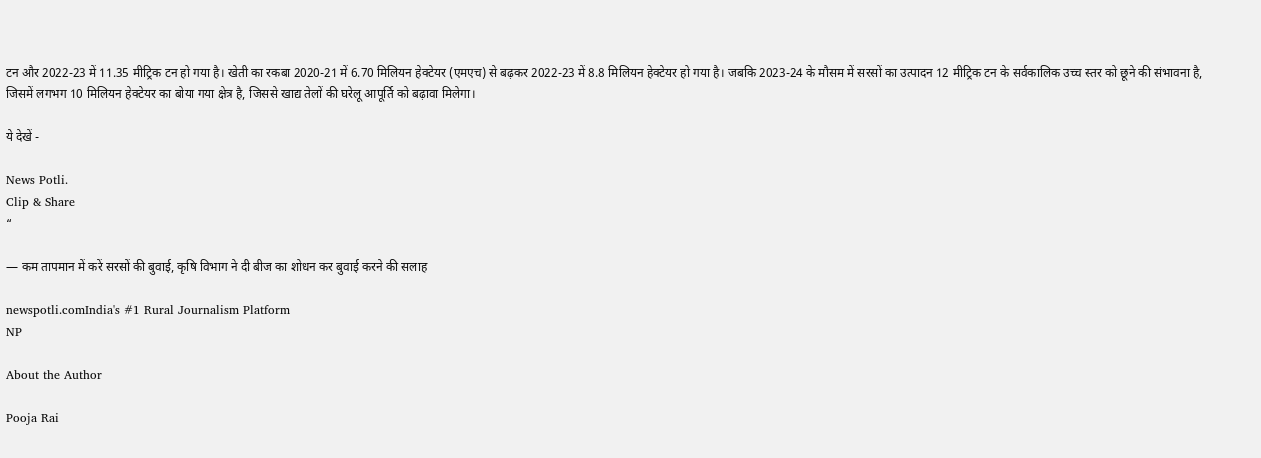टन और 2022-23 में 11.35 मीट्रिक टन हो गया है। खेती का रकबा 2020-21 में 6.70 मिलियन हेक्टेयर (एमएच) से बढ़कर 2022-23 में 8.8 मिलियन हेक्टेयर हो गया है। जबकि 2023-24 के मौसम में सरसों का उत्पादन 12 मीट्रिक टन के सर्वकालिक उच्च स्तर को छूने की संभावना है, जिसमें लगभग 10 मिलियन हेक्टेयर का बोया गया क्षेत्र है, जिससे खाद्य तेलों की घरेलू आपूर्ति को बढ़ावा मिलेगा।

ये देखें -

News Potli.
Clip & Share
“

— कम तापमान में करें सरसों की बुवाई, कृषि विभाग ने दी बीज का शोधन कर बुवाई करने की सलाह

newspotli.comIndia's #1 Rural Journalism Platform
NP

About the Author

Pooja Rai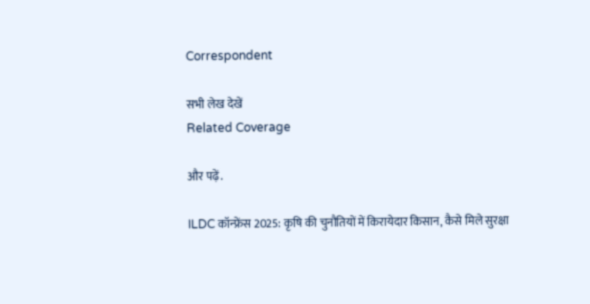Correspondent

सभी लेख देखें
Related Coverage

और पढ़ें.

ILDC कॉन्फ्रेंस 2025: कृषि की चुनौतियों में किरायेदार किसान, कैसे मिले सुरक्षा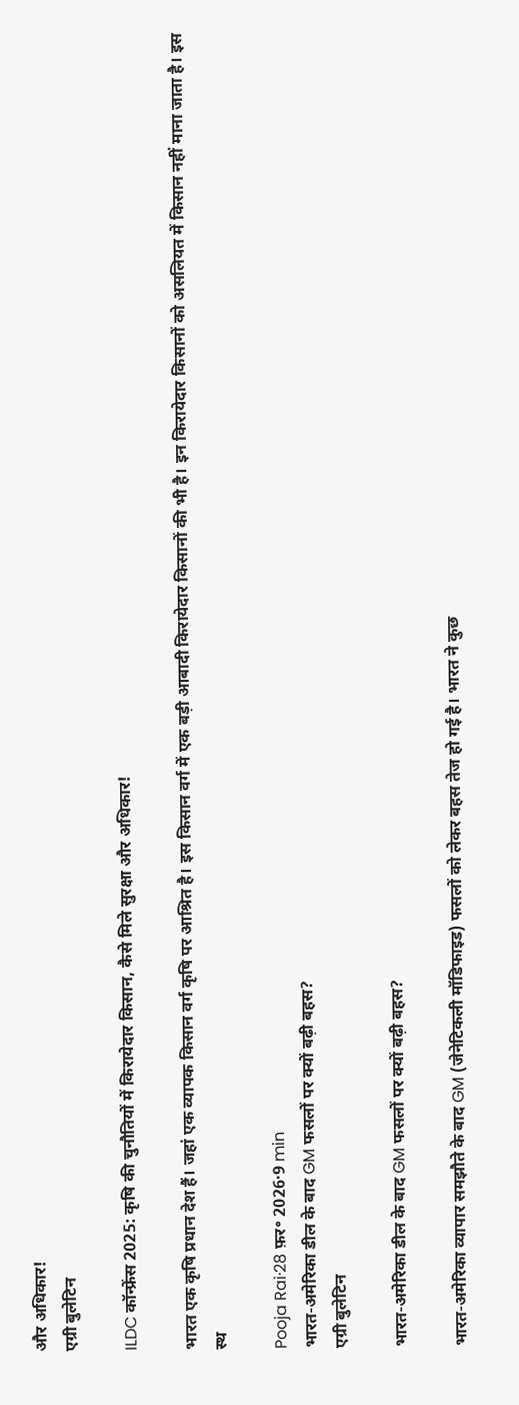और अधिकार!
एग्री बुलेटिन

ILDC कॉन्फ्रेंस 2025: कृषि की चुनौतियों में किरायेदार किसान, कैसे मिले सुरक्षा और अधिकार!

भारत एक कृषि प्रधान देश हैं। जहां एक व्यापक किसान वर्ग कृषि पर आश्रित है। इस किसान वर्ग में एक बड़ी आबादी किरायेदार किसानों की भी है। इन किरायेदार किसानों को असलियत में किसान नहीं माना जाता है। इस स्थ

Pooja Rai·28 फ़र॰ 2026·9 min
भारत-अमेरिका डील के बाद GM फसलों पर क्यों बढ़ी बहस?
एग्री बुलेटिन

भारत-अमेरिका डील के बाद GM फसलों पर क्यों बढ़ी बहस?

भारत-अमेरिका व्यापार समझौते के बाद GM (जेनेटिकली मॉडिफाइड) फसलों को लेकर बहस तेज हो गई है। भारत ने कुछ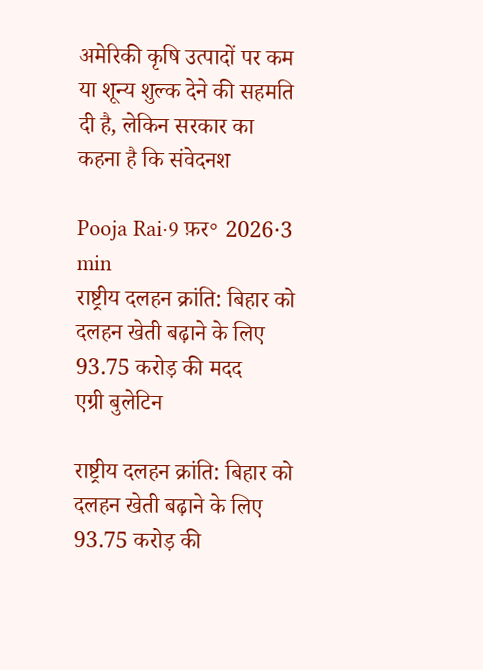अमेरिकी कृषि उत्पादों पर कम या शून्य शुल्क देने की सहमति दी है, लेकिन सरकार का कहना है कि संवेदनश

Pooja Rai·9 फ़र॰ 2026·3 min
राष्ट्रीय दलहन क्रांति: बिहार को दलहन खेती बढ़ाने के लिए 93.75 करोड़ की मदद
एग्री बुलेटिन

राष्ट्रीय दलहन क्रांति: बिहार को दलहन खेती बढ़ाने के लिए 93.75 करोड़ की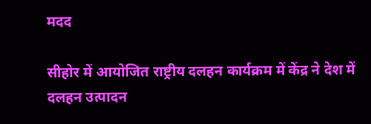मदद

सीहोर में आयोजित राष्ट्रीय दलहन कार्यक्रम में केंद्र ने देश में दलहन उत्पादन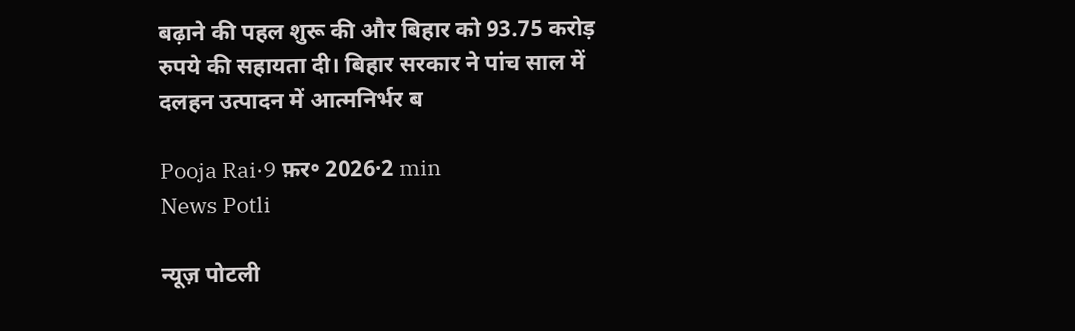बढ़ाने की पहल शुरू की और बिहार को 93.75 करोड़ रुपये की सहायता दी। बिहार सरकार ने पांच साल में दलहन उत्पादन में आत्मनिर्भर ब

Pooja Rai·9 फ़र॰ 2026·2 min
News Potli

न्यूज़ पोटली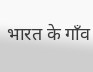भारत के गाँव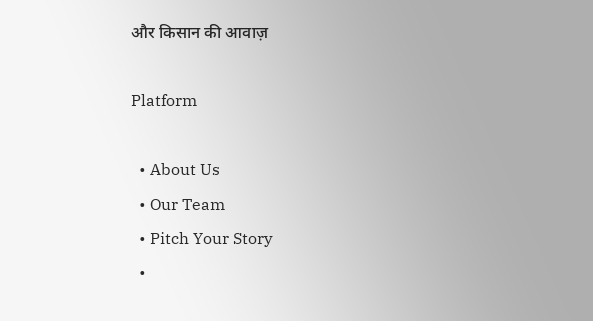और किसान की आवाज़

Platform

  • About Us
  • Our Team
  • Pitch Your Story
  •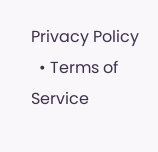Privacy Policy
  • Terms of Service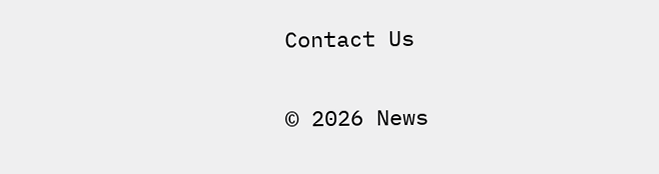Contact Us

© 2026 News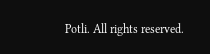Potli. All rights reserved.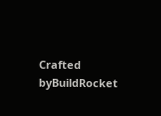Crafted byBuildRocket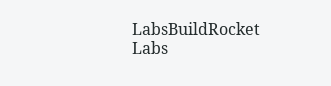LabsBuildRocket Labs